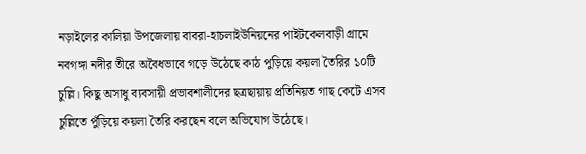নড়াইলের কালিয়া উপজেলায় বাবরা-হাচলাইউনিয়নের পাইটকেলবাড়ী গ্রামে নবগঙ্গা নদীর তীরে অবৈধভাবে গড়ে উঠেছে কাঠ পুড়িয়ে কয়লা তৈরির ১০টি চুল্লি। কিছু অসাধু ব্যবসায়ী প্রভাবশালীদের ছত্রছায়ায় প্রতিনিয়ত গাছ কেটে এসব চুল্লিতে পুঁড়িয়ে কয়লা তৈরি করছেন বলে অভিযোগ উঠেছে।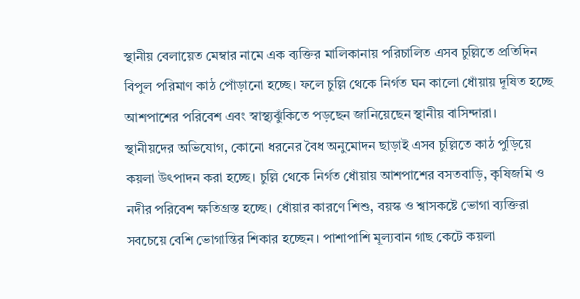স্থানীয় বেলায়েত মেম্বার নামে এক ব্যক্তির মালিকানায় পরিচালিত এসব চুল্লিতে প্রতিদিন বিপুল পরিমাণ কাঠ পোঁড়ানো হচ্ছে। ফলে চুল্লি থেকে নির্গত ঘন কালো ধোঁয়ায় দূষিত হচ্ছে আশপাশের পরিবেশ এবং স্বাস্থ্যঝুঁকিতে পড়ছেন জানিয়েছেন স্থানীয় বাসিন্দারা।
স্থানীয়দের অভিযোগ, কোনো ধরনের বৈধ অনুমোদন ছাড়াই এসব চুল্লিতে কাঠ পুড়িয়ে কয়লা উৎপাদন করা হচ্ছে। চুল্লি থেকে নির্গত ধোঁয়ায় আশপাশের বসতবাড়ি, কৃষিজমি ও নদীর পরিবেশ ক্ষতিগ্রস্ত হচ্ছে। ধোঁয়ার কারণে শিশু, বয়স্ক ও শ্বাসকষ্টে ভোগা ব্যক্তিরা সবচেয়ে বেশি ভোগান্তির শিকার হচ্ছেন। পাশাপাশি মূল্যবান গাছ কেটে কয়লা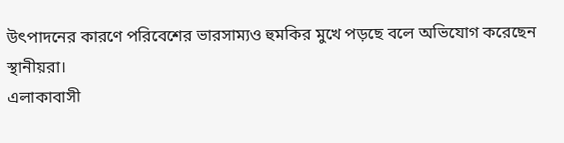উৎপাদনের কারণে পরিবেশের ভারসাম্যও হুমকির মুখে পড়ছে বলে অভিযোগ করেছেন স্থানীয়রা।
এলাকাবাসী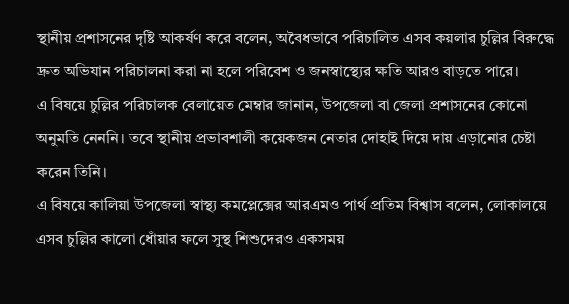স্থানীয় প্রশাসনের দৃষ্টি আকর্ষণ করে বলেন, অবৈধভাবে পরিচালিত এসব কয়লার চুল্লির বিরুদ্ধে দ্রুত অভিযান পরিচালনা করা না হলে পরিবেশ ও জনস্বাস্থ্যের ক্ষতি আরও বাড়তে পারে।
এ বিষয়ে চুল্লির পরিচালক বেলায়েত মেম্বার জানান, উপজেলা বা জেলা প্রশাসনের কোনো অনুমতি নেননি। তবে স্থানীয় প্রভাবশালী কয়েকজন নেতার দোহাই দিয়ে দায় এড়ানোর চেষ্টা করেন তিনি।
এ বিষয়ে কালিয়া উপজেলা স্বাস্থ্য কমপ্লেক্সের আরএমও পার্থ প্রতিম বিশ্বাস বলেন, লোকালয়ে এসব চুল্লির কালো ধোঁয়ার ফলে সুস্থ শিশুদেরও একসময়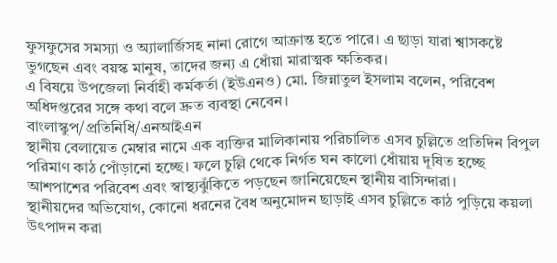ফুসফুসের সমস্যা ও অ্যালার্জিসহ নানা রোগে আক্রান্ত হতে পারে। এ ছাড়া যারা শ্বাসকষ্টে ভুগছেন এবং বয়স্ক মানুষ, তাদের জন্য এ ধোঁয়া মারাত্মক ক্ষতিকর।
এ বিষয়ে উপজেলা নির্বাহী কর্মকর্তা (ইউএনও) মো. জিন্নাতুল ইসলাম বলেন, পরিবেশ অধিদপ্তরের সঙ্গে কথা বলে দ্রুত ব্যবস্থা নেবেন।
বাংলাস্কুপ/প্রতিনিধি/এনআইএন
স্থানীয় বেলায়েত মেম্বার নামে এক ব্যক্তির মালিকানায় পরিচালিত এসব চুল্লিতে প্রতিদিন বিপুল পরিমাণ কাঠ পোঁড়ানো হচ্ছে। ফলে চুল্লি থেকে নির্গত ঘন কালো ধোঁয়ায় দূষিত হচ্ছে আশপাশের পরিবেশ এবং স্বাস্থ্যঝুঁকিতে পড়ছেন জানিয়েছেন স্থানীয় বাসিন্দারা।
স্থানীয়দের অভিযোগ, কোনো ধরনের বৈধ অনুমোদন ছাড়াই এসব চুল্লিতে কাঠ পুড়িয়ে কয়লা উৎপাদন করা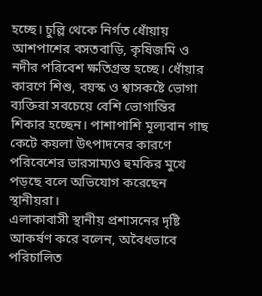হচ্ছে। চুল্লি থেকে নির্গত ধোঁয়ায় আশপাশের বসতবাড়ি, কৃষিজমি ও নদীর পরিবেশ ক্ষতিগ্রস্ত হচ্ছে। ধোঁয়ার কারণে শিশু, বয়স্ক ও শ্বাসকষ্টে ভোগা ব্যক্তিরা সবচেয়ে বেশি ভোগান্তির শিকার হচ্ছেন। পাশাপাশি মূল্যবান গাছ কেটে কয়লা উৎপাদনের কারণে পরিবেশের ভারসাম্যও হুমকির মুখে পড়ছে বলে অভিযোগ করেছেন স্থানীয়রা।
এলাকাবাসী স্থানীয় প্রশাসনের দৃষ্টি আকর্ষণ করে বলেন, অবৈধভাবে পরিচালিত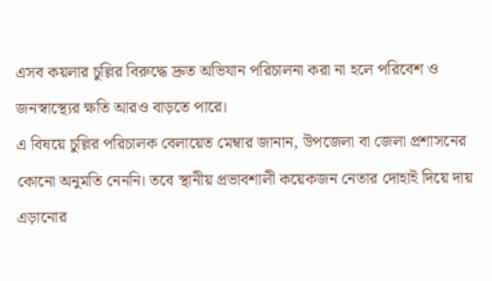এসব কয়লার চুল্লির বিরুদ্ধে দ্রুত অভিযান পরিচালনা করা না হলে পরিবেশ ও জনস্বাস্থ্যের ক্ষতি আরও বাড়তে পারে।
এ বিষয়ে চুল্লির পরিচালক বেলায়েত মেম্বার জানান, উপজেলা বা জেলা প্রশাসনের কোনো অনুমতি নেননি। তবে স্থানীয় প্রভাবশালী কয়েকজন নেতার দোহাই দিয়ে দায় এড়ানোর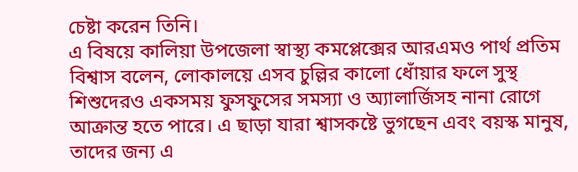চেষ্টা করেন তিনি।
এ বিষয়ে কালিয়া উপজেলা স্বাস্থ্য কমপ্লেক্সের আরএমও পার্থ প্রতিম বিশ্বাস বলেন, লোকালয়ে এসব চুল্লির কালো ধোঁয়ার ফলে সুস্থ শিশুদেরও একসময় ফুসফুসের সমস্যা ও অ্যালার্জিসহ নানা রোগে আক্রান্ত হতে পারে। এ ছাড়া যারা শ্বাসকষ্টে ভুগছেন এবং বয়স্ক মানুষ, তাদের জন্য এ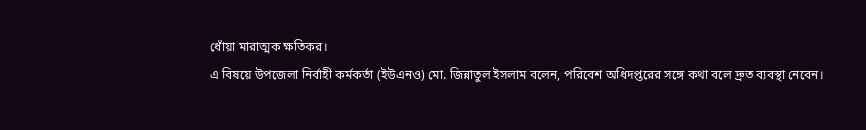ধোঁয়া মারাত্মক ক্ষতিকর।
এ বিষয়ে উপজেলা নির্বাহী কর্মকর্তা (ইউএনও) মো. জিন্নাতুল ইসলাম বলেন, পরিবেশ অধিদপ্তরের সঙ্গে কথা বলে দ্রুত ব্যবস্থা নেবেন।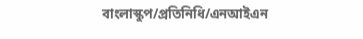বাংলাস্কুপ/প্রতিনিধি/এনআইএন